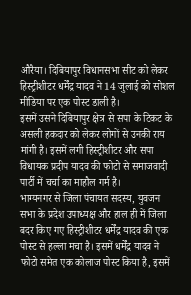औरैया। दिबियापुर विधानसभा सीट को लेकर हिस्ट्रीशीटर धर्मेंद्र यादव ने 14 जुलाई को सोशल मीडिया पर एक पोस्ट डाली है।
इसमें उसने दिबियापुर क्षेत्र से सपा के टिकट के असली हकदार को लेकर लोगों से उनकी राय मांगी है। इसमें लगी हिस्ट्रीशीटर और सपा विधायक प्रदीप यादव की फोटो से समाजवादी पार्टी में चर्चा का माहौल गर्म है।
भाग्यनगर से जिला पंचायत सदस्य, युवजन सभा के प्रदेश उपाध्यक्ष और हाल ही में जिला बदर किए गए हिस्ट्रीशीटर धर्मेंद्र यादव की एक पोस्ट से हल्ला मचा है। इसमें धर्मेंद्र यादव ने फोटो समेत एक कोलाज पोस्ट किया है, इसमें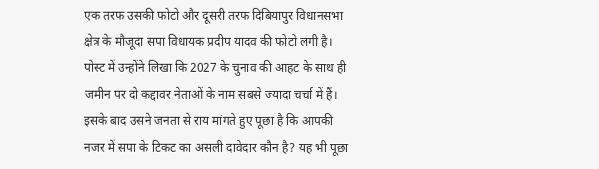एक तरफ उसकी फोटो और दूसरी तरफ दिबियापुर विधानसभा क्षेत्र के मौजूदा सपा विधायक प्रदीप यादव की फोटो लगी है।
पोस्ट में उन्होंने लिखा कि 2027 के चुनाव की आहट के साथ ही जमीन पर दो कद्दावर नेताओं के नाम सबसे ज्यादा चर्चा में हैं। इसके बाद उसने जनता से राय मांगते हुए पूछा है कि आपकी नजर में सपा के टिकट का असली दावेदार कौन है? यह भी पूछा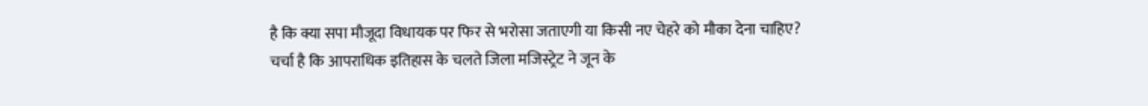है कि क्या सपा मौजूदा विधायक पर फिर से भरोसा जताएगी या किसी नए चेहरे को मौका देना चाहिए?
चर्चा है कि आपराधिक इतिहास के चलते जिला मजिस्ट्रेट ने जून के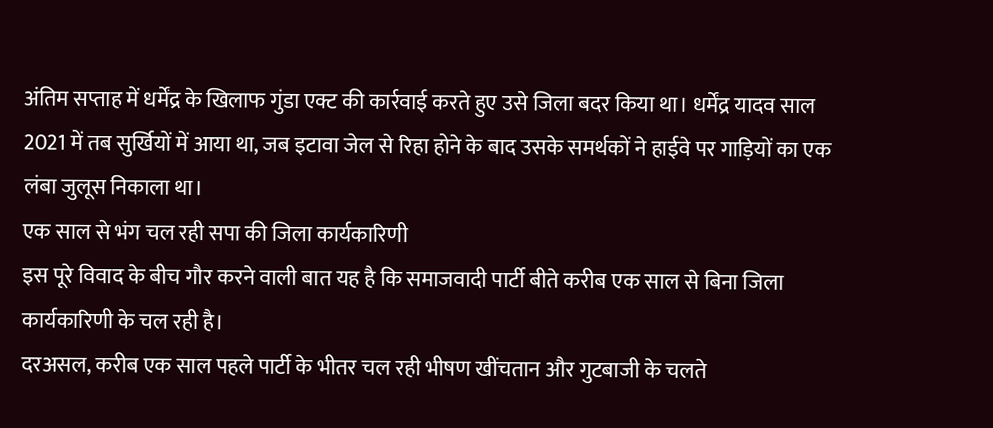अंतिम सप्ताह में धर्मेंद्र के खिलाफ गुंडा एक्ट की कार्रवाई करते हुए उसे जिला बदर किया था। धर्मेंद्र यादव साल 2021 में तब सुर्खियों में आया था, जब इटावा जेल से रिहा होने के बाद उसके समर्थकों ने हाईवे पर गाड़ियों का एक लंबा जुलूस निकाला था।
एक साल से भंग चल रही सपा की जिला कार्यकारिणी
इस पूरे विवाद के बीच गौर करने वाली बात यह है कि समाजवादी पार्टी बीते करीब एक साल से बिना जिला कार्यकारिणी के चल रही है।
दरअसल, करीब एक साल पहले पार्टी के भीतर चल रही भीषण खींचतान और गुटबाजी के चलते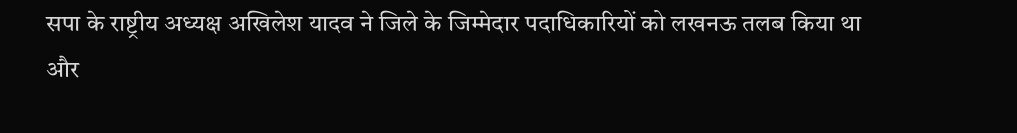सपा के राष्ट्रीय अध्यक्ष अखिलेश यादव ने जिले के जिम्मेदार पदाधिकारियों को लखनऊ तलब किया था और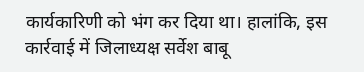कार्यकारिणी को भंग कर दिया था। हालांकि, इस कार्रवाई में जिलाध्यक्ष सर्वेश बाबू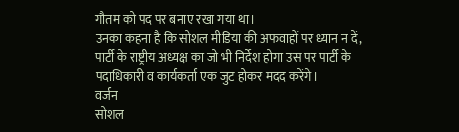गौतम को पद पर बनाए रखा गया था।
उनका कहना है कि सोशल मीडिया की अफवाहों पर ध्यान न दें, पार्टी के राष्ट्रीय अध्यक्ष का जो भी निर्देश होगा उस पर पार्टी के पदाधिकारी व कार्यकर्ता एक जुट होकर मदद करेंगे।
वर्जन
सोशल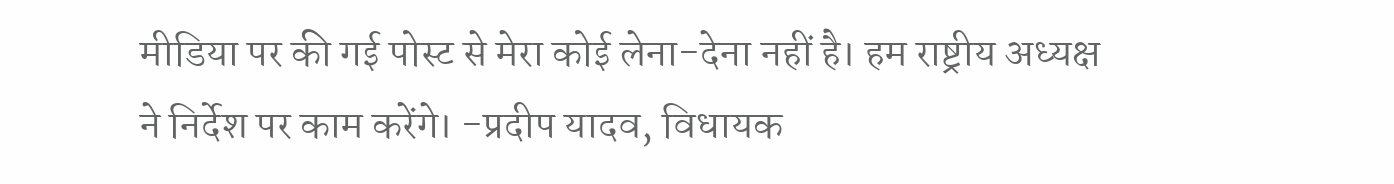मीडिया पर की गई पोस्ट से मेरा कोई लेना-देना नहीं है। हम राष्ट्रीय अध्यक्ष ने निर्देश पर काम करेंगे। -प्रदीप यादव, विधायक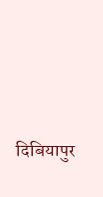दिबियापुर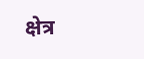क्षेत्र